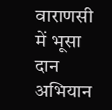वाराणसी में भूसा दान अभियान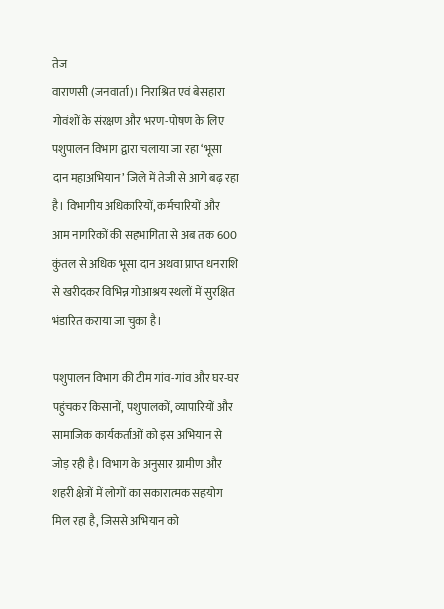तेज
वाराणसी (जनवार्ता)। निराश्रित एवं बेसहारा गोवंशों के संरक्षण और भरण-पोषण के लिए पशुपालन विभाग द्वारा चलाया जा रहा ‘भूसा दान महाअभियान’ जिले में तेजी से आगे बढ़ रहा है। विभागीय अधिकारियों, कर्मचारियों और आम नागरिकों की सहभागिता से अब तक 600 कुंतल से अधिक भूसा दान अथवा प्राप्त धनराशि से खरीदकर विभिन्न गोआश्रय स्थलों में सुरक्षित भंडारित कराया जा चुका है।

पशुपालन विभाग की टीम गांव-गांव और घर-घर पहुंचकर किसानों, पशुपालकों, व्यापारियों और सामाजिक कार्यकर्ताओं को इस अभियान से जोड़ रही है। विभाग के अनुसार ग्रामीण और शहरी क्षेत्रों में लोगों का सकारात्मक सहयोग मिल रहा है, जिससे अभियान को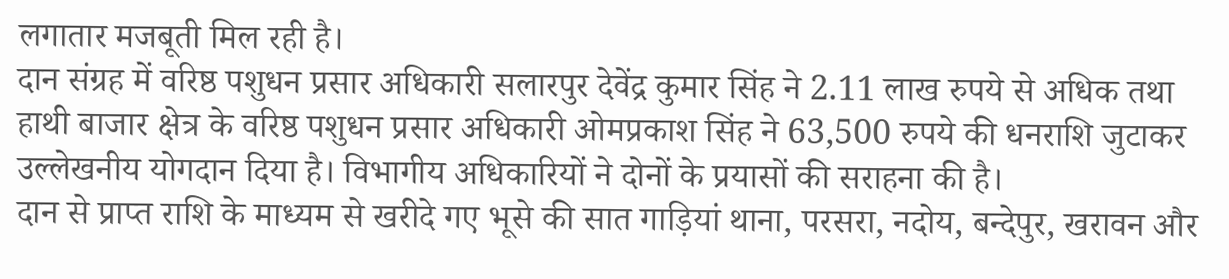लगातार मजबूती मिल रही है।
दान संग्रह में वरिष्ठ पशुधन प्रसार अधिकारी सलारपुर देवेंद्र कुमार सिंह ने 2.11 लाख रुपये से अधिक तथा हाथी बाजार क्षेत्र के वरिष्ठ पशुधन प्रसार अधिकारी ओमप्रकाश सिंह ने 63,500 रुपये की धनराशि जुटाकर उल्लेखनीय योगदान दिया है। विभागीय अधिकारियों ने दोनों के प्रयासों की सराहना की है।
दान से प्राप्त राशि के माध्यम से खरीदे गए भूसे की सात गाड़ियां थाना, परसरा, नदोय, बन्देपुर, खरावन और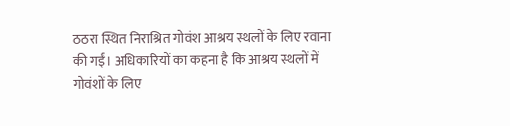ठठरा स्थित निराश्रित गोवंश आश्रय स्थलों के लिए रवाना की गईं। अधिकारियों का कहना है कि आश्रय स्थलों में गोवंशों के लिए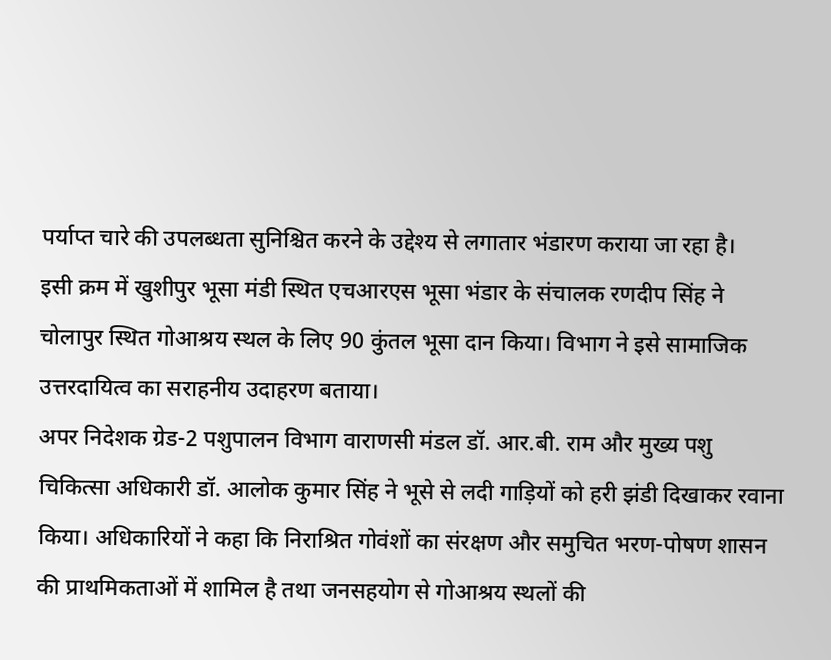पर्याप्त चारे की उपलब्धता सुनिश्चित करने के उद्देश्य से लगातार भंडारण कराया जा रहा है।
इसी क्रम में खुशीपुर भूसा मंडी स्थित एचआरएस भूसा भंडार के संचालक रणदीप सिंह ने चोलापुर स्थित गोआश्रय स्थल के लिए 90 कुंतल भूसा दान किया। विभाग ने इसे सामाजिक उत्तरदायित्व का सराहनीय उदाहरण बताया।
अपर निदेशक ग्रेड-2 पशुपालन विभाग वाराणसी मंडल डॉ. आर.बी. राम और मुख्य पशु चिकित्सा अधिकारी डॉ. आलोक कुमार सिंह ने भूसे से लदी गाड़ियों को हरी झंडी दिखाकर रवाना किया। अधिकारियों ने कहा कि निराश्रित गोवंशों का संरक्षण और समुचित भरण-पोषण शासन की प्राथमिकताओं में शामिल है तथा जनसहयोग से गोआश्रय स्थलों की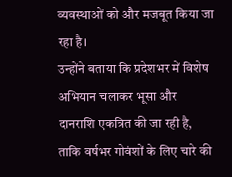व्यवस्थाओं को और मजबूत किया जा रहा है।
उन्होंने बताया कि प्रदेशभर में विशेष अभियान चलाकर भूसा और दानराशि एकत्रित की जा रही है, ताकि वर्षभर गोवंशों के लिए चारे की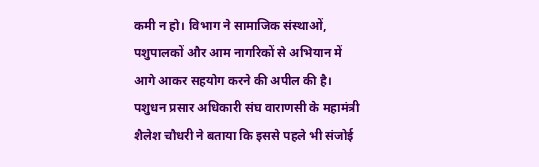कमी न हो। विभाग ने सामाजिक संस्थाओं, पशुपालकों और आम नागरिकों से अभियान में आगे आकर सहयोग करने की अपील की है।
पशुधन प्रसार अधिकारी संघ वाराणसी के महामंत्री शैलेश चौधरी ने बताया कि इससे पहले भी संजोई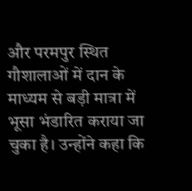और परमपुर स्थित गौशालाओं में दान के माध्यम से बड़ी मात्रा में भूसा भंडारित कराया जा चुका है। उन्होंने कहा कि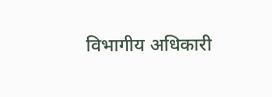विभागीय अधिकारी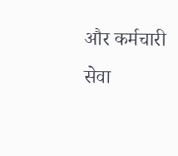और कर्मचारी सेवा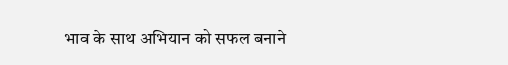भाव के साथ अभियान को सफल बनाने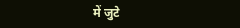में जुटे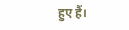हुए हैं।